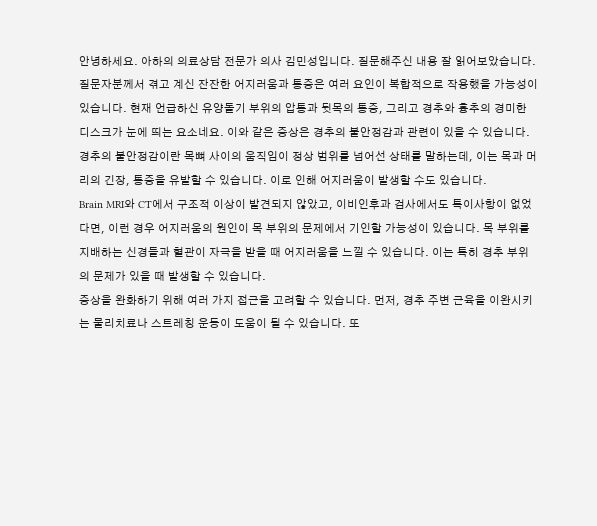안녕하세요. 아하의 의료상담 전문가 의사 김민성입니다. 질문해주신 내용 잘 읽어보았습니다.
질문자분께서 겪고 계신 잔잔한 어지러움과 통증은 여러 요인이 복합적으로 작용했을 가능성이 있습니다. 현재 언급하신 유양돌기 부위의 압통과 뒷목의 통증, 그리고 경추와 흉추의 경미한 디스크가 눈에 띄는 요소네요. 이와 같은 증상은 경추의 불안정감과 관련이 있을 수 있습니다. 경추의 불안정감이란 목뼈 사이의 움직임이 정상 범위를 넘어선 상태를 말하는데, 이는 목과 머리의 긴장, 통증을 유발할 수 있습니다. 이로 인해 어지러움이 발생할 수도 있습니다.
Brain MRI와 CT에서 구조적 이상이 발견되지 않았고, 이비인후과 검사에서도 특이사항이 없었다면, 이런 경우 어지러움의 원인이 목 부위의 문제에서 기인할 가능성이 있습니다. 목 부위를 지배하는 신경들과 혈관이 자극을 받을 때 어지러움을 느낄 수 있습니다. 이는 특히 경추 부위의 문제가 있을 때 발생할 수 있습니다.
증상을 완화하기 위해 여러 가지 접근을 고려할 수 있습니다. 먼저, 경추 주변 근육을 이완시키는 물리치료나 스트레칭 운동이 도움이 될 수 있습니다. 또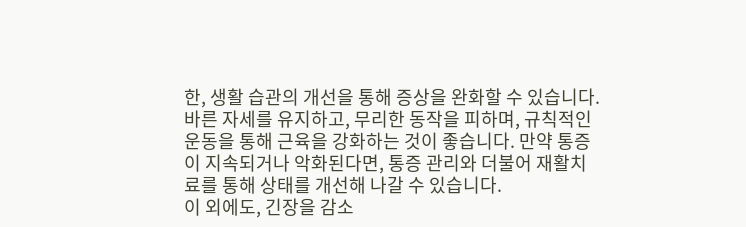한, 생활 습관의 개선을 통해 증상을 완화할 수 있습니다. 바른 자세를 유지하고, 무리한 동작을 피하며, 규칙적인 운동을 통해 근육을 강화하는 것이 좋습니다. 만약 통증이 지속되거나 악화된다면, 통증 관리와 더불어 재활치료를 통해 상태를 개선해 나갈 수 있습니다.
이 외에도, 긴장을 감소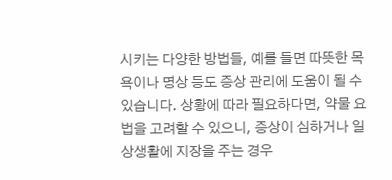시키는 다양한 방법들, 예를 들면 따뜻한 목욕이나 명상 등도 증상 관리에 도움이 될 수 있습니다. 상황에 따라 필요하다면, 약물 요법을 고려할 수 있으니, 증상이 심하거나 일상생활에 지장을 주는 경우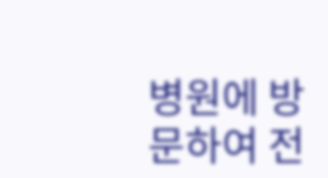병원에 방문하여 전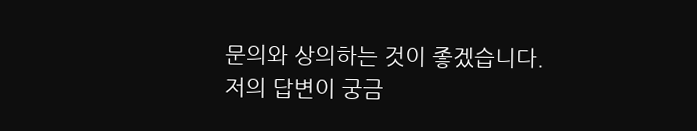문의와 상의하는 것이 좋겠습니다.
저의 답변이 궁금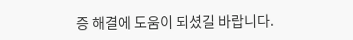증 해결에 도움이 되셨길 바랍니다.